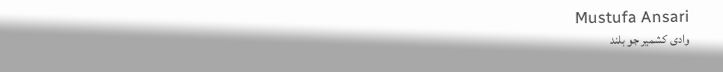Mustufa Ansari
وادی کشمیر جو بلند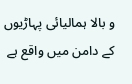و بالا ہمالیائی پہاڑیوں کے دامن میں واقع ہے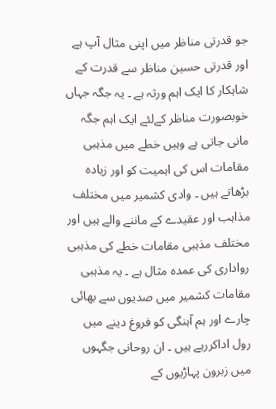جو قدرتی مناظر میں اپنی مثال آپ ہے اور قدرتی حسین مناظر سے قدرت کے شاہکار کا ایک اہم ورثہ ہے ۔ یہ جگہ جہاں خوبصورت مناظر کےلئے ایک اہم جگہ مانی جاتی ہے وہیں خطے میں مذہبی مقامات اس کی اہمیت کو اور زیادہ بڑھاتے ہیں ۔ وادی کشمیر میں مختلف مذاہب اور عقیدے کے ماننے والے ہیں اور مختلف مذہبی مقامات خطے کی مذہبی رواداری کی عمدہ مثال ہے ۔ یہ مذہبی مقامات کشمیر میں صدیوں سے بھائی چارے اور ہم آہنگی کو فروغ دینے میں رول اداکررہے ہیں ۔ ان روحانی جگہوں میں زبرون پہاڑیوں کے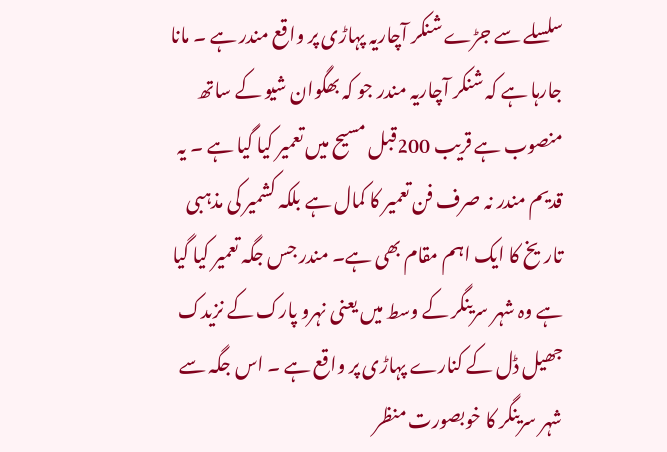سلسلے سے جڑے شنکر آچاریہ پہاڑی پر واقع مندر ہے ۔ مانا جارہا ہے کہ شنکر آچاریہ مندر جو کہ بھگوان شیو کے ساتھ منصوب ہے قریب 200قبل مسیح میں تعمیر کیا گیا ہے ۔ یہ قدیم مندر نہ صرف فن تعمیر کا کمال ہے بلکہ کشمیر کی مذہبی تاریخ کا ایک اہم مقام بھی ہے۔ مندر جس جگہ تعمیر کیا گیا ہے وہ شہر سرینگر کے وسط میں یعنی نہرو پارک کے نزیدک جھیل ڈل کے کنارے پہاڑی پر واقع ہے ۔ اس جگہ سے شہر سرینگر کا خوبصورت منظر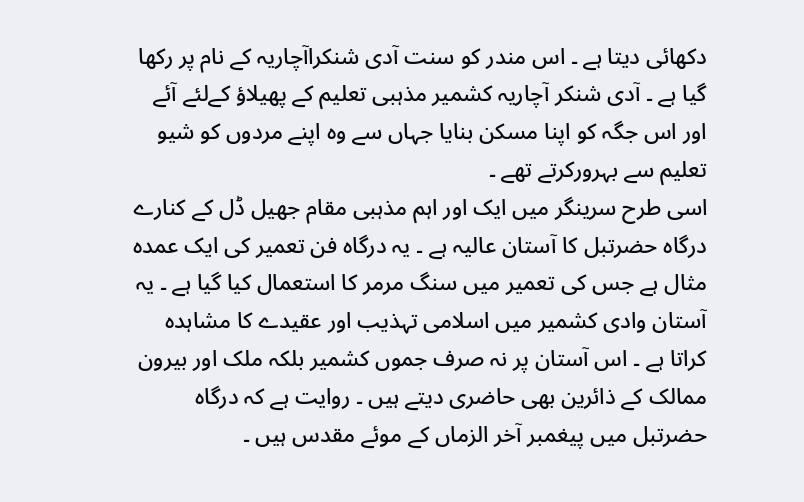دکھائی دیتا ہے ۔ اس مندر کو سنت آدی شنکراآچاریہ کے نام پر رکھا گیا ہے ۔ آدی شنکر آچاریہ کشمیر مذہبی تعلیم کے پھیلاؤ کےلئے آئے اور اس جگہ کو اپنا مسکن بنایا جہاں سے وہ اپنے مردوں کو شیو تعلیم سے بہرورکرتے تھے ۔
اسی طرح سرینگر میں ایک اور اہم مذہبی مقام جھیل ڈل کے کنارے درگاہ حضرتبل کا آستان عالیہ ہے ۔ یہ درگاہ فن تعمیر کی ایک عمدہ مثال ہے جس کی تعمیر میں سنگ مرمر کا استعمال کیا گیا ہے ۔ یہ آستان وادی کشمیر میں اسلامی تہذیب اور عقیدے کا مشاہدہ کراتا ہے ۔ اس آستان پر نہ صرف جموں کشمیر بلکہ ملک اور بیرون ممالک کے ذائرین بھی حاضری دیتے ہیں ۔ روایت ہے کہ درگاہ حضرتبل میں پیغمبر آخر الزماں کے موئے مقدس ہیں ۔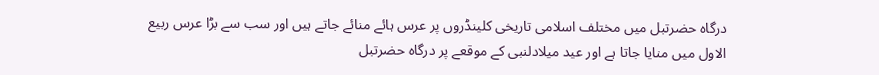درگاہ حضرتبل میں مختلف اسلامی تاریخی کلینڈروں پر عرس ہائے منائے جاتے ہیں اور سب سے بڑا عرس ربیع الاول میں منایا جاتا ہے اور عید میلادلنبی کے موقعے پر درگاہ حضرتبل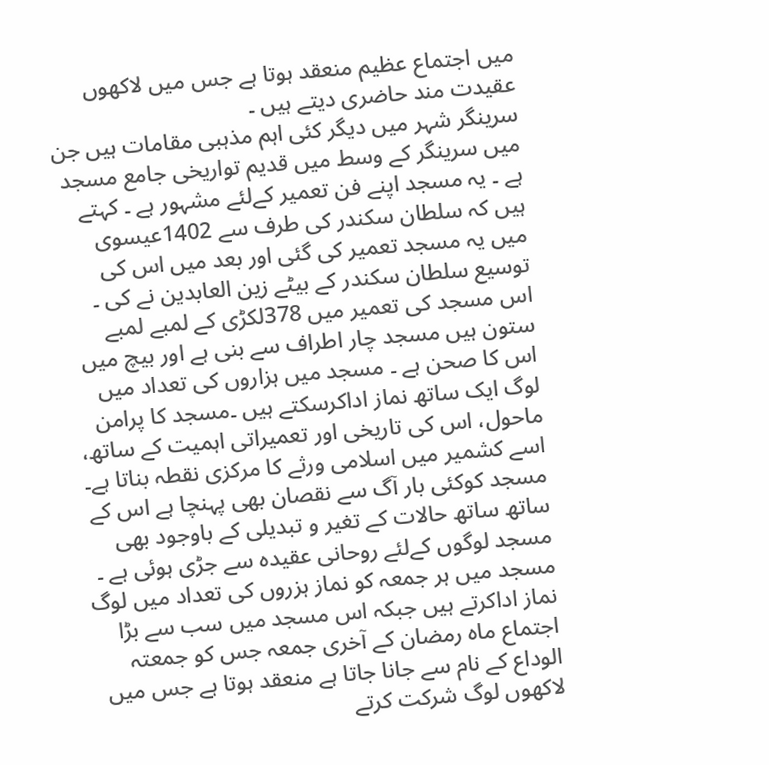میں اجتماع عظیم منعقد ہوتا ہے جس میں لاکھوں عقیدت مند حاضری دیتے ہیں ۔
سرینگر شہر میں دیگر کئی اہم مذہبی مقامات ہیں جن میں سرینگر کے وسط میں قدیم تواریخی جامع مسجد ہے ۔ یہ مسجد اپنے فن تعمیر کےلئے مشہور ہے ۔ کہتے ہیں کہ سلطان سکندر کی طرف سے 1402عیسوی میں یہ مسجد تعمیر کی گئی اور بعد میں اس کی توسیع سلطان سکندر کے بیٹے زین العابدین نے کی ۔ اس مسجد کی تعمیر میں 378لکڑی کے لمبے لمبے ستون ہیں مسجد چار اطراف سے بنی ہے اور بیچ میں اس کا صحن ہے ۔ مسجد میں ہزاروں کی تعداد میں لوگ ایک ساتھ نماز اداکرسکتے ہیں ۔مسجد کا پرامن ماحول، اس کی تاریخی اور تعمیراتی اہمیت کے ساتھ، اسے کشمیر میں اسلامی ورثے کا مرکزی نقطہ بناتا ہے۔ مسجد کوکئی بار آگ سے نقصان بھی پہنچا ہے اس کے ساتھ ساتھ حالات کے تغیر و تبدیلی کے باوجود بھی مسجد لوگوں کےلئے روحانی عقیدہ سے جڑی ہوئی ہے ۔ مسجد میں ہر جمعہ کو نماز ہزروں کی تعداد میں لوگ نماز اداکرتے ہیں جبکہ اس مسجد میں سب سے بڑا اجتماع ماہ رمضان کے آخری جمعہ جس کو جمعتہ الوداع کے نام سے جانا جاتا ہے منعقد ہوتا ہے جس میں لاکھوں لوگ شرکت کرتے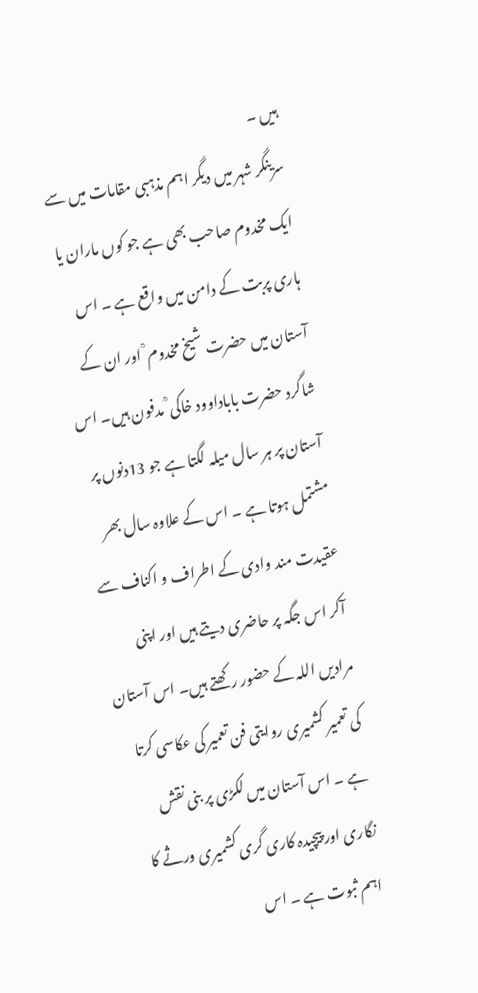ہیں ۔
سرینگر شہر میں دیگر اہم مذہبی مقامات میں سے ایک مخدوم صاحب بھی ہے جو کوں ماران یا ہاری پربت کے دامن میں واقع ہے ۔ اس آستان میں حضرت شیخ مخدوم ؒ اور ان کے شاگرد حضرت باباداوود خاکی ؒ مدفون ہیں۔ اس آستان پر ہر سال میلہ لگتا ہے جو 13دنوں پر مشتمل ہوتا ہے ۔ اس کے علاوہ سال بھر عقیدت مند وادی کے اطراف و اکناف سے آکر اس جگہ پر حاضری دیتے ہیں اور اپنی مرادیں اللہ کے حضور رکھتے ہیں۔ اس آستان کی تعمیر کشمیری روایتی فن تعمیر کی عکاسی کرتا ہے ۔ اس آستان میں لکڑی پر بنی نقش نگاری اور پیچیدہ کاری گری کشمیری ورثے کا اہم ثبوت ہے ۔ اس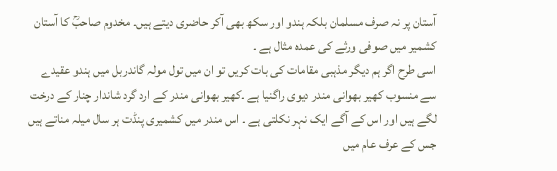آستان پر نہ صرف مسلمان بلکہ ہندو اور سکھ بھی آکر حاضری دیتے ہیں۔ مخدوم صاحبؒ کا آستان کشمیر میں صوفی ورثے کی عمدہ مثال ہے ۔
اسی طرح اگر ہم دیگر مذہبی مقامات کی بات کریں تو ان میں تول مولہ گاندربل میں ہندو عقیدے سے منسوب کھیر بھوانی مندر دیوی راگنیا ہے ۔کھیر بھوانی مندر کے ارد گرد شاندار چنار کے درخت لگے ہیں اور اس کے آگے ایک نہر نکلتی ہے ۔ اس مندر میں کشمیری پنڈت ہر سال میلہ مناتے ہیں جس کے عرف عام میں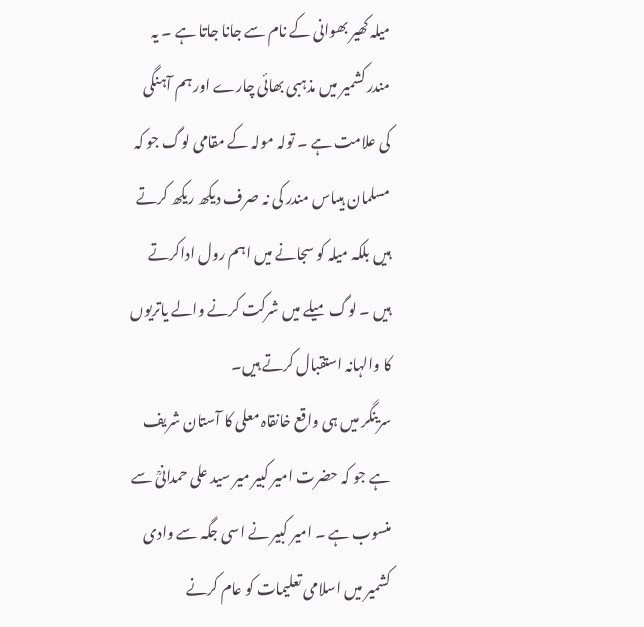میلہ کھیر بھوانی کے نام سے جانا جاتا ہے ۔ یہ مندر کشمیر میں مذہبی بھائی چارے اور ہم آہنگی کی علامت ہے ۔ تولہ مولہ کے مقامی لوگ جو کہ مسلمان ہیںاس مندر کی نہ صرف دیکھ ریکھ کرتے ہیں بلکہ میلہ کو سجانے میں اہم رول اداکرتے ہیں ۔ لوگ میلے میں شرکت کرنے والے یاتریوں کا والہانہ استقبال کرتے ہیں۔
سرینگر میں ہی واقع خانقاہ معلی کا آستان شریف ہے جو کہ حضرت امیر کبیر میر سید علی حمدانیؒ سے منسوب ہے ۔ امیر کبیر نے اسی جگہ سے وادی کشمیر میں اسلامی تعلیمات کو عام کرنے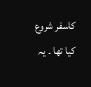کاسفر شروع کیا تھا ۔ یہ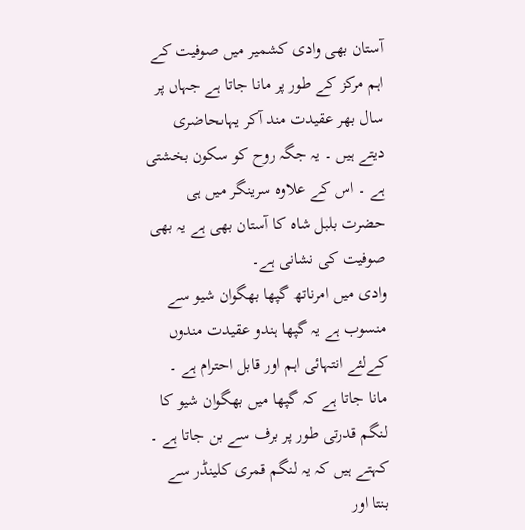آستان بھی وادی کشمیر میں صوفیت کے اہم مرکز کے طور پر مانا جاتا ہے جہاں پر سال بھر عقیدت مند آکر یہاںحاضری دیتے ہیں ۔ یہ جگہ روح کو سکون بخشتی ہے ۔ اس کے علاوہ سرینگر میں ہی حضرت بلبل شاہ کا آستان بھی ہے یہ بھی صوفیت کی نشانی ہے۔
وادی میں امرناتھ گپھا بھگوان شیو سے منسوب ہے یہ گپھا ہندو عقیدت مندوں کےلئے انتہائی اہم اور قابل احترام ہے ۔ مانا جاتا ہے کہ گپھا میں بھگوان شیو کا لنگم قدرتی طور پر برف سے بن جاتا ہے ۔ کہتے ہیں کہ یہ لنگم قمری کلینڈر سے بنتا اور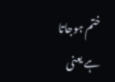ختم ہوجاتا ہے یعنی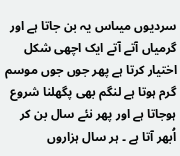سردیوں میںاس یہ بن جاتا ہے اور گرمیاں آتے آتے ایک اچھی شکل اختیار کرتا ہے پھر جوں جوں موسم گرم ہوتا ہے لنگم بھی پگھلنا شروع ہوجاتا ہے اور پھر نئے سال بن کر اُبھر آتا ہے ۔ ہر سال ہزاروں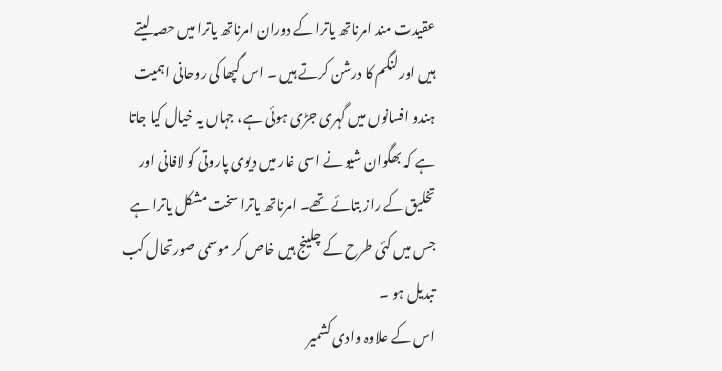عقیدت مند امرناتھ یاترا کے دوران امرناتھ یاترا میں حصہ لیتے ہیں اور لنگم کا درشن کرتے ہیں ۔ اس گپھا کی روحانی اہمیت ہندو افسانوں میں گہری جڑی ہوئی ہے، جہاں یہ خیال کیا جاتا ہے کہ بھگوان شیو نے اسی غار میں دیوی پاروتی کو لافانی اور تخلیق کے راز بتائے تھے۔ امرناتھ یاترا سخت مشکل یاترا ہے جس میں کئی طرح کے چلینج ہیں خاص کر موسمی صورتحال کب تبدیل ہو ۔
اس کے علاوہ وادی کشمیر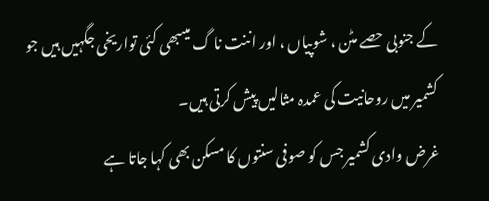کے جنوبی حصے مٹن ، شوپیاں ، اور اننت نا گ میںبھی کئی تواریخی جگہیں ہیں جو کشمیر میں روحانیت کی عمدہ مثالیں پیش کرتی ہیں۔
غرض وادی کشمیر جس کو صوفی سنتوں کا مسکن بھی کہا جاتا ہے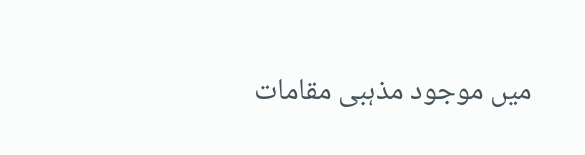میں موجود مذہبی مقامات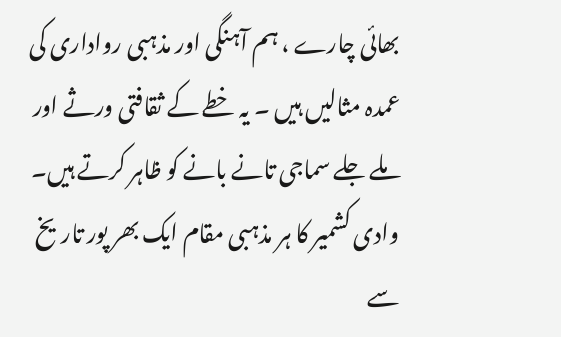بھائی چارے ، ہم آہنگی اور مذہبی رواداری کی عمدہ مثالیں ہیں ۔ یہ خطے کے ثقافتی ورثے اور ملے جلے سماجی تانے بانے کو ظاہر کرتے ہیں۔ وادی کشمیر کا ہر مذہبی مقام ایک بھر پور تاریخ سے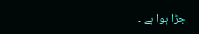جڑا ہوا ہے ۔